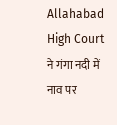Allahabad High Court ने गंगा नदी में नाव पर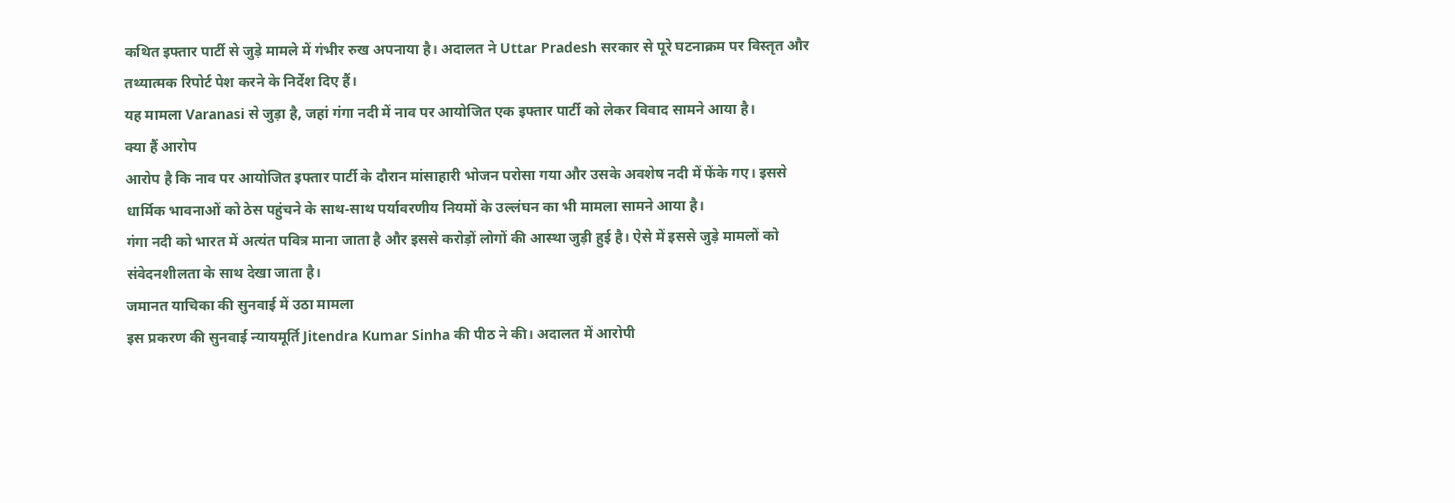कथित इफ्तार पार्टी से जुड़े मामले में गंभीर रुख अपनाया है। अदालत ने Uttar Pradesh सरकार से पूरे घटनाक्रम पर विस्तृत और तथ्यात्मक रिपोर्ट पेश करने के निर्देश दिए हैं।
यह मामला Varanasi से जुड़ा है, जहां गंगा नदी में नाव पर आयोजित एक इफ्तार पार्टी को लेकर विवाद सामने आया है।
क्या हैं आरोप
आरोप है कि नाव पर आयोजित इफ्तार पार्टी के दौरान मांसाहारी भोजन परोसा गया और उसके अवशेष नदी में फेंके गए। इससे धार्मिक भावनाओं को ठेस पहुंचने के साथ-साथ पर्यावरणीय नियमों के उल्लंघन का भी मामला सामने आया है।
गंगा नदी को भारत में अत्यंत पवित्र माना जाता है और इससे करोड़ों लोगों की आस्था जुड़ी हुई है। ऐसे में इससे जुड़े मामलों को संवेदनशीलता के साथ देखा जाता है।
जमानत याचिका की सुनवाई में उठा मामला
इस प्रकरण की सुनवाई न्यायमूर्ति Jitendra Kumar Sinha की पीठ ने की। अदालत में आरोपी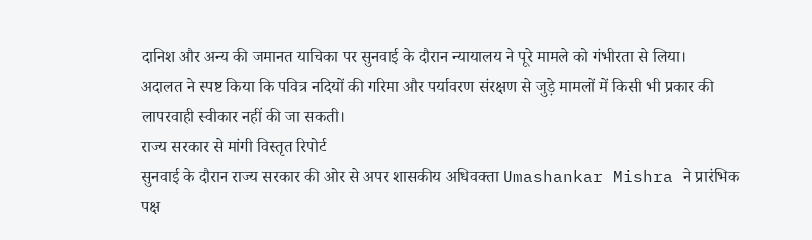दानिश और अन्य की जमानत याचिका पर सुनवाई के दौरान न्यायालय ने पूरे मामले को गंभीरता से लिया।
अदालत ने स्पष्ट किया कि पवित्र नदियों की गरिमा और पर्यावरण संरक्षण से जुड़े मामलों में किसी भी प्रकार की लापरवाही स्वीकार नहीं की जा सकती।
राज्य सरकार से मांगी विस्तृत रिपोर्ट
सुनवाई के दौरान राज्य सरकार की ओर से अपर शासकीय अधिवक्ता Umashankar Mishra ने प्रारंभिक पक्ष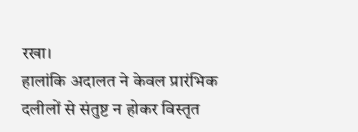रखा।
हालांकि अदालत ने केवल प्रारंभिक दलीलों से संतुष्ट न होकर विस्तृत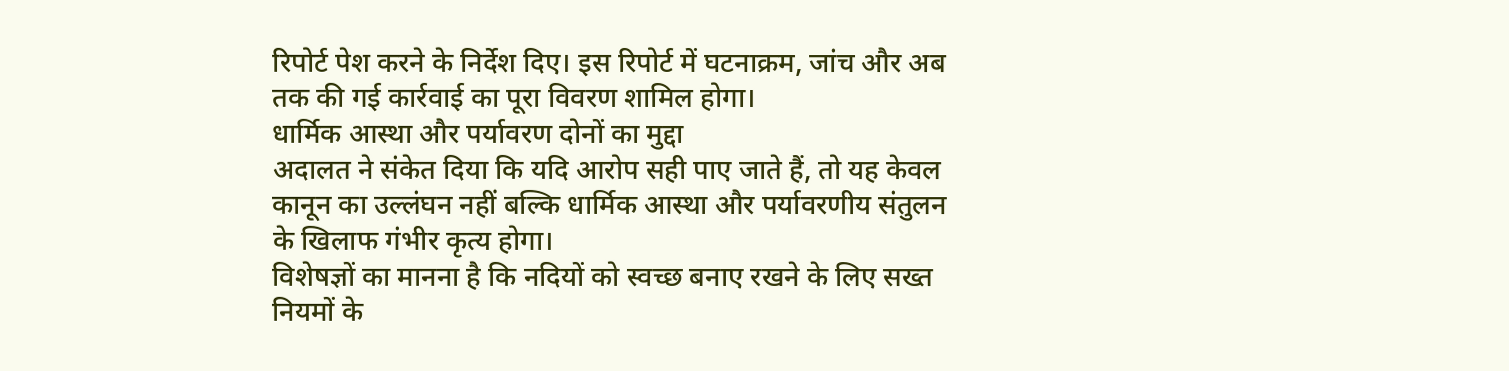रिपोर्ट पेश करने के निर्देश दिए। इस रिपोर्ट में घटनाक्रम, जांच और अब तक की गई कार्रवाई का पूरा विवरण शामिल होगा।
धार्मिक आस्था और पर्यावरण दोनों का मुद्दा
अदालत ने संकेत दिया कि यदि आरोप सही पाए जाते हैं, तो यह केवल कानून का उल्लंघन नहीं बल्कि धार्मिक आस्था और पर्यावरणीय संतुलन के खिलाफ गंभीर कृत्य होगा।
विशेषज्ञों का मानना है कि नदियों को स्वच्छ बनाए रखने के लिए सख्त नियमों के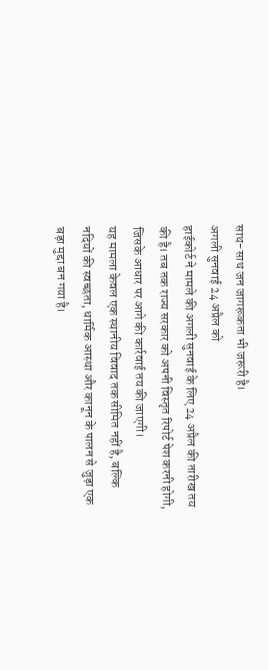साथ-साथ जन जागरूकता भी जरूरी है।
अगली सुनवाई 24 अप्रैल को
हाईकोर्ट ने मामले की अगली सुनवाई के लिए 24 अप्रैल की तारीख तय की है। तब तक राज्य सरकार को अपनी विस्तृत रिपोर्ट पेश करनी होगी, जिसके आधार पर आगे की कार्रवाई तय की जाएगी।
यह मामला केवल एक स्थानीय विवाद तक सीमित नहीं है, बल्कि नदियों की स्वच्छता, धार्मिक आस्था और कानून के पालन से जुड़ा एक बड़ा मुद्दा बन गया है।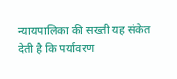न्यायपालिका की सख्ती यह संकेत देती है कि पर्यावरण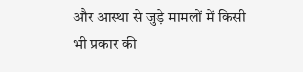और आस्था से जुड़े मामलों में किसी भी प्रकार की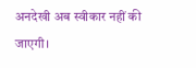अनदेखी अब स्वीकार नहीं की जाएगी।